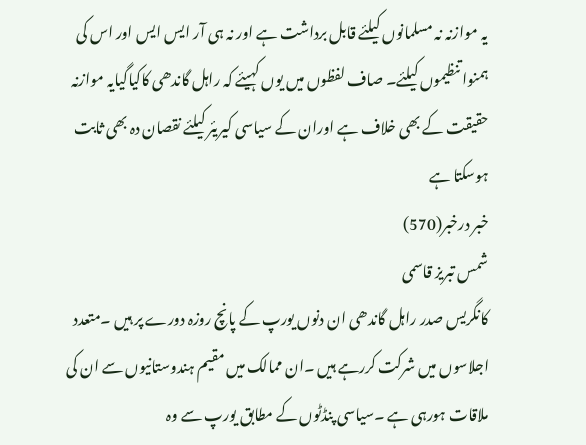یہ موازنہ نہ مسلمانوں کیلئے قابل برداشت ہے اور نہ ہی آر ایس ایس اور اس کی ہمنوا تنظیموں کیلئے۔ صاف لفظوں میں یوں کہیئے کہ راہل گاندھی کاکیاگیایہ موازنہ حقیقت کے بھی خلاف ہے اوران کے سیاسی کیریئر کیلئے نقصان دہ بھی ثابت ہوسکتا ہے
خبر درخبر(570)
شمس تبریز قاسمی
کانگریس صدر راہل گاندھی ان دنوں یورپ کے پانچ روزہ دورے پر ہیں ۔متعدد اجلاسوں میں شرکت کررہے ہیں ۔ان ممالک میں مقیم ہندوستانیوں سے ان کی ملاقات ہورہی ہے ۔سیاسی پنڈٹوں کے مطابق یورپ سے وہ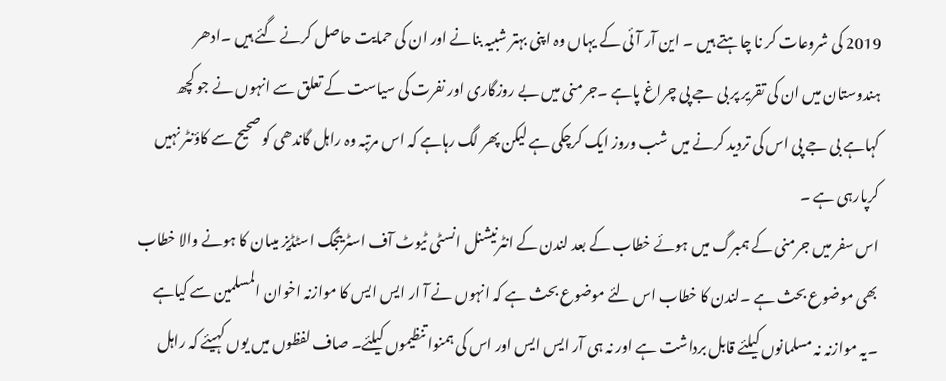2019 کی شروعات کر نا چاہتے ہیں ۔ این آر آئی کے یہاں وہ اپنی بہتر شبیہ بنانے اور ان کی حمایت حاصل کرنے گئے ہیں ۔ادھر ہندوستان میں ان کی تقریر پر بی جے پی چراغ پاہے ۔جرمنی میں بے روزگاری اور نفرت کی سیاست کے تعلق سے انہوں نے جو کچھ کہاہے بی جے پی اس کی تردید کرنے میں شب وروز ایک کرچکی ہے لیکن پھر لگ رہاہے کہ اس مرتبہ وہ راہل گاندھی کو صحیح سے کاؤنٹر نہیں کرپارہی ہے ۔
اس سفر میں جرمنی کے ہمبرگ میں ہوئے خطاب کے بعد لندن کے انٹرنیشنل انسٹی ٹیوٹ آف اسٹریٹجک اسٹڈیز میںان کا ہونے والا خطاب بھی موضوع بحث ہے ۔لندن کا خطاب اس لئے موضوع بحث ہے کہ انہوں نے آ ار ایس ایس کا موازنہ اخوان المسلمین سے کیاہے ۔یہ موازنہ نہ مسلمانوں کیلئے قابل برداشت ہے اور نہ ہی آر ایس ایس اور اس کی ہمنوا تنظیموں کیلئے۔ صاف لفظوں میں یوں کہیئے کہ راہل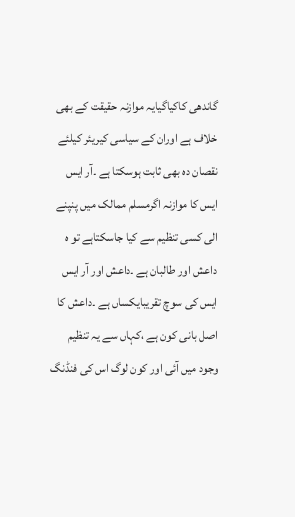گاندھی کاکیاگیایہ موازنہ حقیقت کے بھی خلاف ہے اوران کے سیاسی کیریئر کیلئے نقصان دہ بھی ثابت ہوسکتا ہے ۔آر ایس ایس کا موازنہ اگرمسلم ممالک میں پنپنے الی کسی تنظیم سے کیا جاسکتاہے تو ہ داعش اور طالبان ہے ۔داعش اور آر ایس ایس کی سوچ تقریبایکساں ہے ۔داعش کا اصل بانی کون ہے ،کہاں سے یہ تنظیم وجود میں آئی اور کون لوگ اس کی فنڈنگ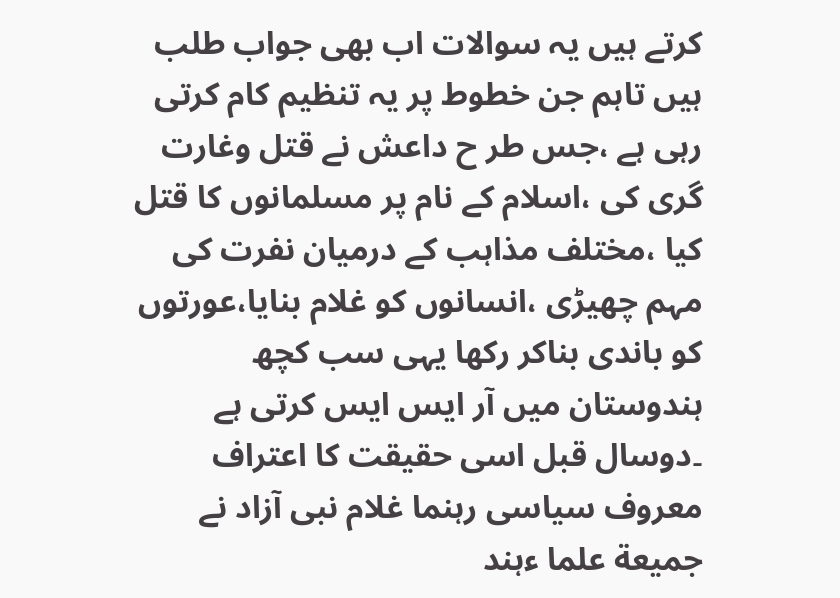کرتے ہیں یہ سوالات اب بھی جواب طلب ہیں تاہم جن خطوط پر یہ تنظیم کام کرتی رہی ہے ،جس طر ح داعش نے قتل وغارت گری کی ،اسلام کے نام پر مسلمانوں کا قتل کیا ،مختلف مذاہب کے درمیان نفرت کی مہم چھیڑی ،انسانوں کو غلام بنایا،عورتوں کو باندی بناکر رکھا یہی سب کچھ ہندوستان میں آر ایس ایس کرتی ہے ۔دوسال قبل اسی حقیقت کا اعتراف معروف سیاسی رہنما غلام نبی آزاد نے جمیعة علما ءہند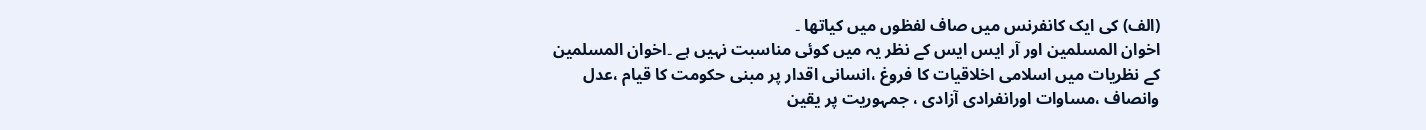(الف) کی ایک کانفرنس میں صاف لفظوں میں کیاتھا ۔
اخوان المسلمین اور آر ایس ایس کے نظر یہ میں کوئی مناسبت نہیں ہے ۔اخوان المسلمین کے نظریات میں اسلامی اخلاقیات کا فروغ ،انسانی اقدار پر مبنی حکومت کا قیام ،عدل وانصاف ،مساوات اورانفرادی آزادی ، جمہوریت پر یقین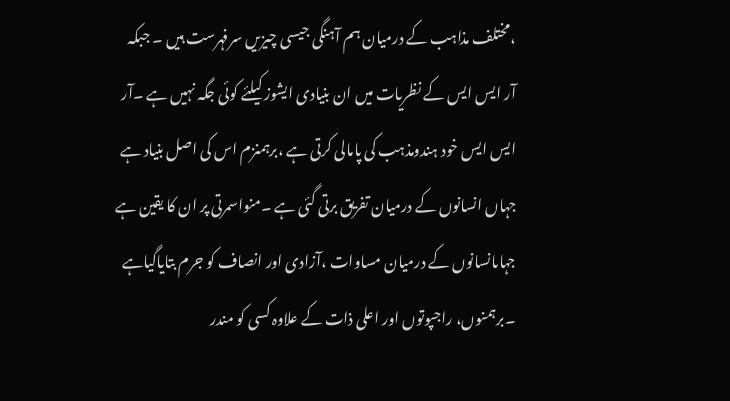،مختلف مذاہب کے درمیان ہم آہنگی جیسی چیزیں سرفہرست ہیں ۔ جبکہ آر ایس ایس کے نظریات میں ان بنیادی ایشوز کیلئے کوئی جگہ نہیں ہے ۔آر ایس ایس خود ہندومذہب کی پامالی کرتی ہے ،برہمنزم اس کی اصل بنیاد ہے جہاں انسانوں کے درمیان تفریق برتی گئی ہے ۔منواسمرتی پر ان کا یقین ہے جہاںانسانوں کے درمیان مساوات ،آزادی اور انصاف کو جرم بتایاگیاہے ۔برہمنوں، راجپوتوں اور اعلی ذات کے علاوہ کسی کو مندر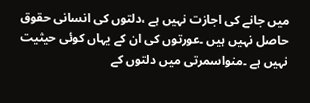میں جانے کی اجازت نہیں ہے ،دلتوں کی انسانی حقوق حاصل نہیں ہیں ۔عورتوں کی ان کے یہاں کوئی حیثیت نہیں ہے ۔منواسمرتی میں دلتوں کے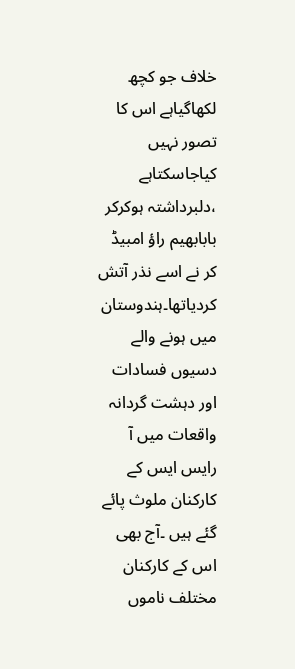خلاف جو کچھ لکھاگیاہے اس کا تصور نہیں کیاجاسکتاہے ،دلبرداشتہ ہوکرکر بابابھیم راؤ امبیڈ کر نے اسے نذر آتش کردیاتھا۔ہندوستان میں ہونے والے دسیوں فسادات اور دہشت گردانہ واقعات میں آ رایس ایس کے کارکنان ملوث پائے گئے ہیں ۔آج بھی اس کے کارکنان مختلف ناموں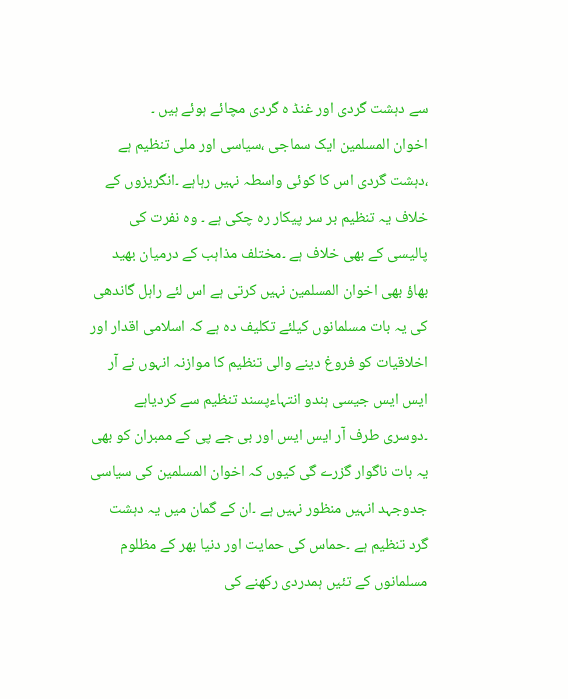سے دہشت گردی اور غنڈ ہ گردی مچائے ہوئے ہیں ۔
اخوان المسلمین ایک سماجی ،سیاسی اور ملی تنظیم ہے ،دہشت گردی اس کا کوئی واسطہ نہیں رہاہے ۔انگریزوں کے خلاف یہ تنظیم بر سر پیکار رہ چکی ہے ۔ وہ نفرت کی پالیسی کے بھی خلاف ہے ۔مختلف مذاہب کے درمیان بھید بھاؤ بھی اخوان المسلمین نہیں کرتی ہے اس لئے راہل گاندھی کی یہ بات مسلمانوں کیلئے تکلیف دہ ہے کہ اسلامی اقدار اور اخلاقیات کو فروغ دینے والی تنظیم کا موازنہ انہوں نے آر ایس ایس جیسی ہندو انتہاءپسند تنظیم سے کردیاہے ۔دوسری طرف آر ایس ایس اور بی جے پی کے ممبران کو بھی یہ بات ناگوار گزرے گی کیوں کہ اخوان المسلمین کی سیاسی جدوجہد انہیں منظور نہیں ہے ۔ان کے گمان میں یہ دہشت گرد تنظیم ہے ۔حماس کی حمایت اور دنیا بھر کے مظلوم مسلمانوں کے تئیں ہمدردی رکھنے کی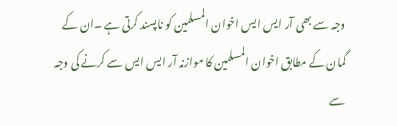وجہ سے بھی آر ایس ایس اخوان المسلمین کو ناپسند کرتی ہے ۔ان کے گمان کے مطابق اخوان المسلمین کا موازنہ آر ایس ایس سے کرنے کی وجہ سے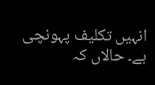انہیں تکلیف پہونچی ہے۔ حالاں کہ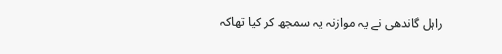راہل گاندھی نے یہ موازنہ یہ سمجھ کر کیا تھاکہ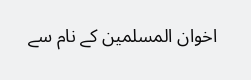اخوان المسلمین کے نام سے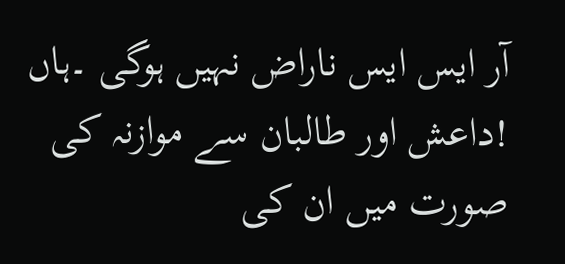آر ایس ایس ناراض نہیں ہوگی ۔ہاں !داعش اور طالبان سے موازنہ کی صورت میں ان کی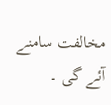مخالفت سامنے آئے گی ۔